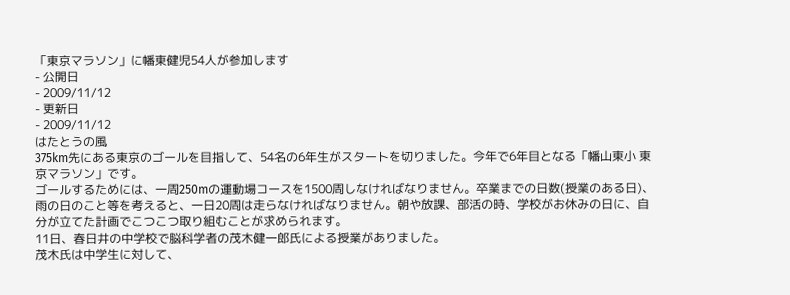「東京マラソン」に幡東健児54人が参加します
- 公開日
- 2009/11/12
- 更新日
- 2009/11/12
はたとうの風
375km先にある東京のゴールを目指して、54名の6年生がスタートを切りました。今年で6年目となる「幡山東小 東京マラソン」です。
ゴールするためには、一周250mの運動場コースを1500周しなければなりません。卒業までの日数(授業のある日)、雨の日のこと等を考えると、一日20周は走らなければなりません。朝や放課、部活の時、学校がお休みの日に、自分が立てた計画でこつこつ取り組むことが求められます。
11日、春日井の中学校で脳科学者の茂木健一郎氏による授業がありました。
茂木氏は中学生に対して、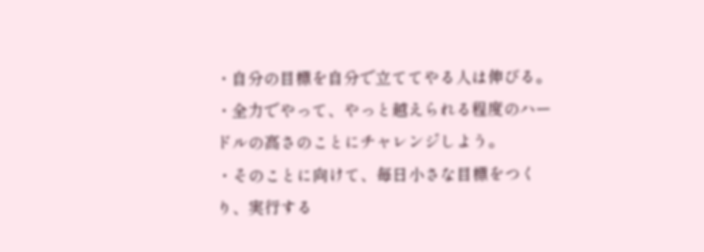・自分の目標を自分で立ててやる人は伸びる。
・全力でやって、やっと越えられる程度のハードルの高さのことにチャレンジしよう。
・そのことに向けて、毎日小さな目標をつくり、実行する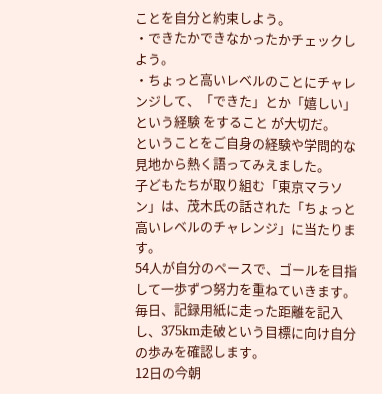ことを自分と約束しよう。
・できたかできなかったかチェックしよう。
・ちょっと高いレベルのことにチャレンジして、「できた」とか「嬉しい」という経験 をすること が大切だ。
ということをご自身の経験や学問的な見地から熱く語ってみえました。
子どもたちが取り組む「東京マラソン」は、茂木氏の話された「ちょっと高いレベルのチャレンジ」に当たります。
54人が自分のペースで、ゴールを目指して一歩ずつ努力を重ねていきます。毎日、記録用紙に走った距離を記入し、375km走破という目標に向け自分の歩みを確認します。
12日の今朝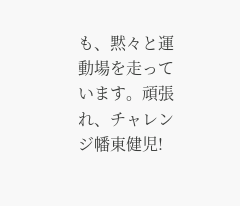も、黙々と運動場を走っています。頑張れ、チャレンジ幡東健児!